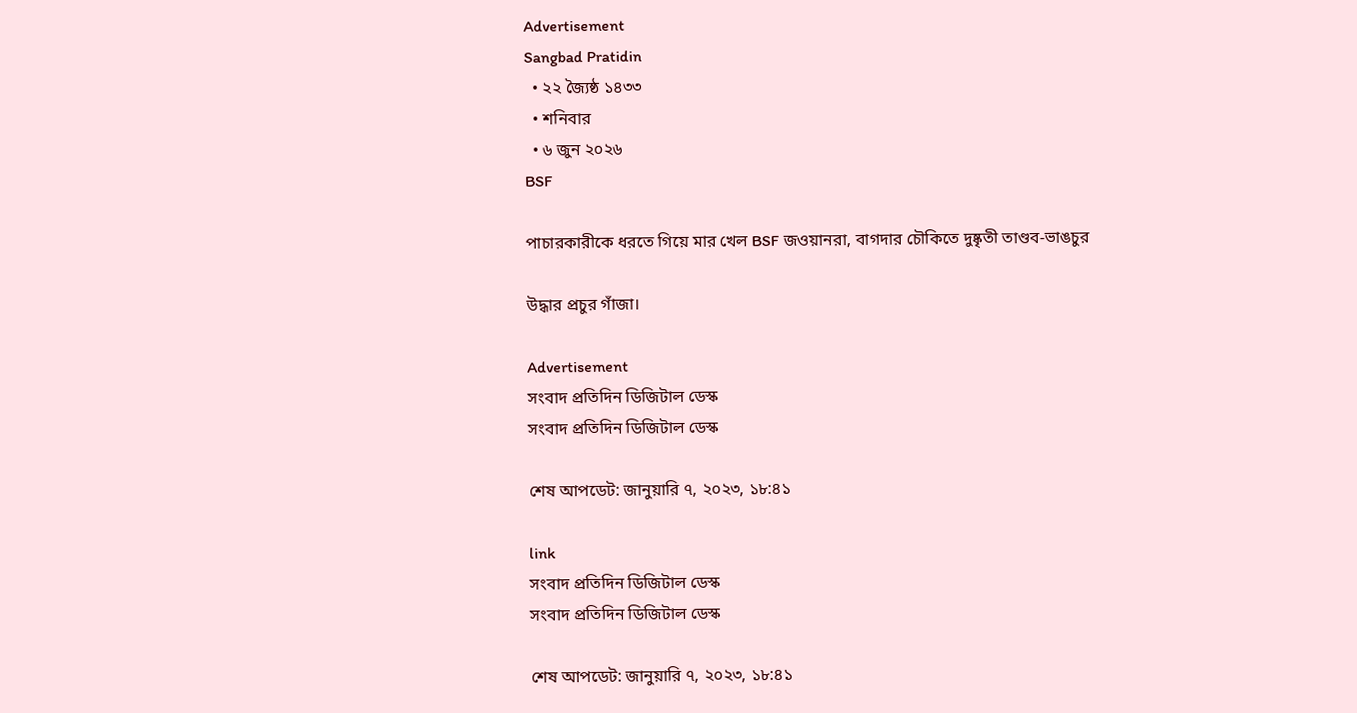Advertisement
Sangbad Pratidin
  • ২২ জ্যৈষ্ঠ ১৪৩৩
  • শনিবার
  • ৬ জুন ২০২৬
BSF

পাচারকারীকে ধরতে গিয়ে মার খেল BSF জওয়ানরা, বাগদার চৌকিতে দুষ্কৃতী তাণ্ডব-ভাঙচুর

উদ্ধার প্রচুর গাঁজা।

Advertisement
সংবাদ প্রতিদিন ডিজিটাল ডেস্ক
সংবাদ প্রতিদিন ডিজিটাল ডেস্ক

শেষ আপডেট: জানুয়ারি ৭, ২০২৩, ১৮:৪১

link
সংবাদ প্রতিদিন ডিজিটাল ডেস্ক
সংবাদ প্রতিদিন ডিজিটাল ডেস্ক

শেষ আপডেট: জানুয়ারি ৭, ২০২৩, ১৮:৪১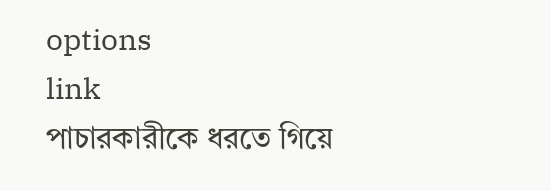options
link
পাচারকারীকে ধরতে গিয়ে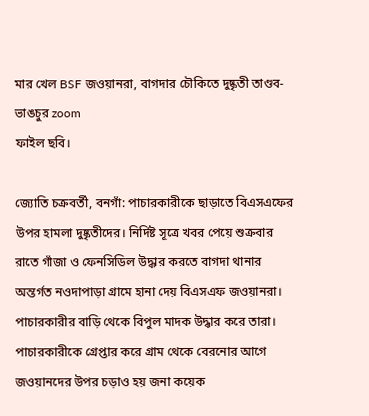মার খেল BSF জওয়ানরা, বাগদার চৌকিতে দুষ্কৃতী তাণ্ডব-ভাঙচুর zoom
ফাইল ছবি।

জ্যোতি চক্রবর্তী, বনগাঁ: পাচারকারীকে ছাড়াতে বিএসএফের উপর হামলা দুষ্কৃতীদের। নির্দিষ্ট সূত্রে খবর পেয়ে শুক্রবার রাতে গাঁজা ও ফেনসিডিল উদ্ধার করতে বাগদা থানার অন্তর্গত নওদাপাড়া গ্রামে হানা দেয় বিএসএফ জওয়ানরা। পাচারকারীর বাড়ি থেকে বিপুল মাদক উদ্ধার করে তারা। পাচারকারীকে গ্রেপ্তার করে গ্রাম থেকে বেরনোর আগে জওয়ানদের উপর চড়াও হয় জনা কয়েক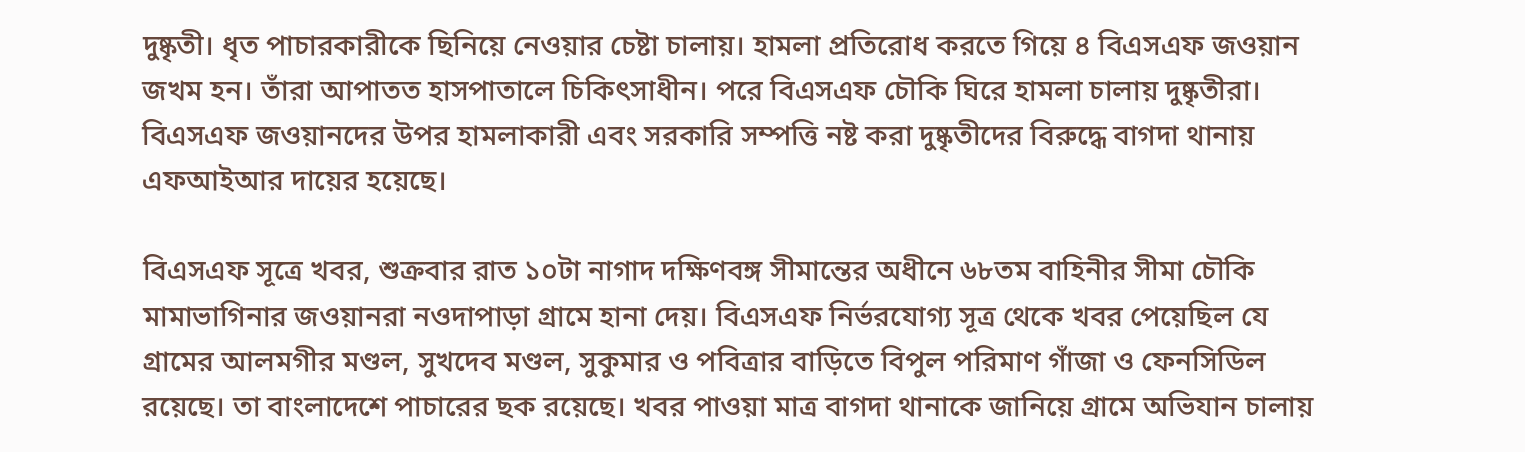দুষ্কৃতী। ধৃত পাচারকারীকে ছিনিয়ে নেওয়ার চেষ্টা চালায়। হামলা প্রতিরোধ করতে গিয়ে ৪ বিএসএফ জওয়ান জখম হন। তাঁরা আপাতত হাসপাতালে চিকিৎসাধীন। পরে বিএসএফ চৌকি ঘিরে হামলা চালায় দুষ্কৃতীরা। বিএসএফ জওয়ানদের উপর হামলাকারী এবং সরকারি সম্পত্তি নষ্ট করা দুষ্কৃতীদের বিরুদ্ধে বাগদা থানায় এফআইআর দায়ের হয়েছে।

বিএসএফ সূত্রে খবর, শুক্রবার রাত ১০টা নাগাদ দক্ষিণবঙ্গ সীমান্তের অধীনে ৬৮তম বাহিনীর সীমা চৌকি মামাভাগিনার জওয়ানরা নওদাপাড়া গ্রামে হানা দেয়। বিএসএফ নির্ভরযোগ্য সূত্র থেকে খবর পেয়েছিল যে গ্রামের আলমগীর মণ্ডল, সুখদেব মণ্ডল, সুকুমার ও পবিত্রার বাড়িতে বিপুল পরিমাণ গাঁজা ও ফেনসিডিল রয়েছে। তা বাংলাদেশে পাচারের ছক রয়েছে। খবর পাওয়া মাত্র বাগদা থানাকে জানিয়ে গ্রামে অভিযান চালায়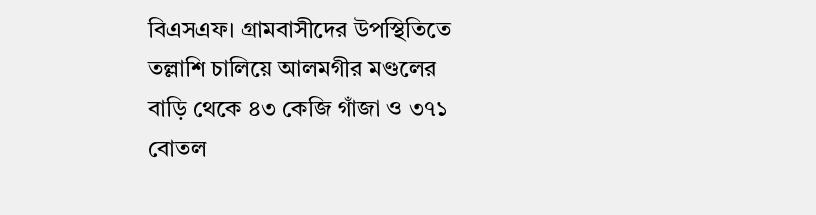বিএসএফ। গ্রামবাসীদের উপস্থিতিতে তল্লাশি চালিয়ে আলমগীর মণ্ডলের বাড়ি থেকে ৪৩ কেজি গাঁজা ও ৩৭১ বোতল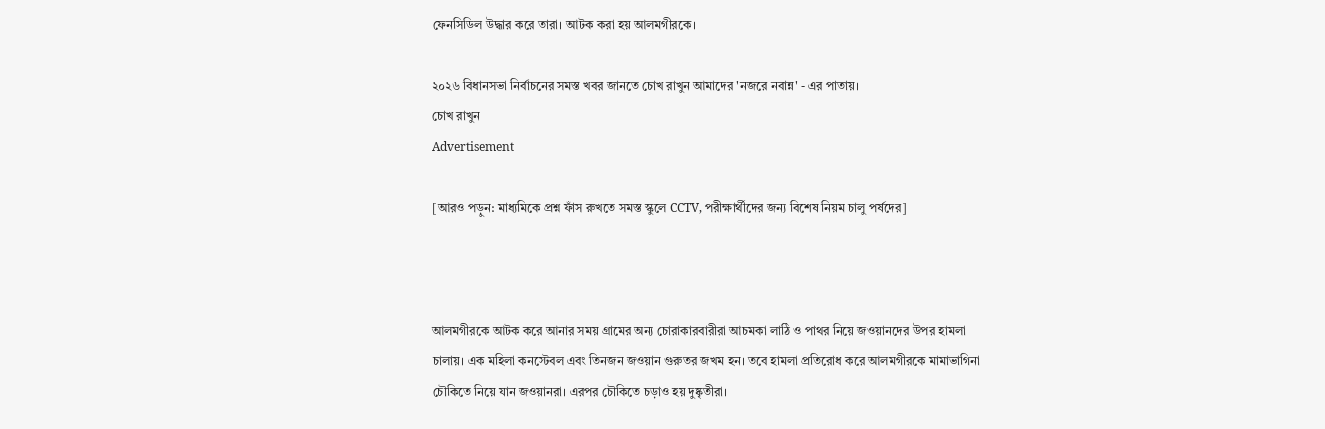ফেনসিডিল উদ্ধার করে তারা। আটক করা হয় আলমগীরকে।

২০২৬ বিধানসভা নির্বাচনের সমস্ত খবর জানতে চোখ রাখুন আমাদের 'নজরে নবান্ন' - এর পাতায়।
চোখ রাখুন
Advertisement

[আরও পড়ুন: মাধ্যমিকে প্রশ্ন ফাঁস রুখতে সমস্ত স্কুলে CCTV, পরীক্ষার্থীদের জন্য বিশেষ নিয়ম চালু পর্ষদের]



আলমগীরকে আটক করে আনার সময় গ্রামের অন্য চোরাকারবারীরা আচমকা লাঠি ও পাথর নিয়ে জওয়ানদের উপর হামলা চালায়। এক মহিলা কনস্টেবল এবং তিনজন জওয়ান গুরুতর জখম হন। তবে হামলা প্রতিরোধ করে আলমগীরকে মামাভাগিনা চৌকিতে নিয়ে যান জওয়ানরা। এরপর চৌকিতে চড়াও হয় দুষ্কৃতীরা।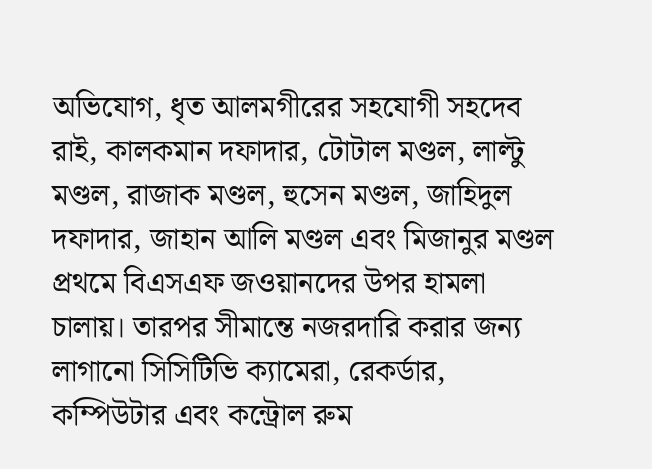অভিযোগ, ধৃত আলমগীরের সহযোগী সহদেব রাই, কালকমান দফাদার, টোটাল মণ্ডল, লাল্টু মণ্ডল, রাজাক মণ্ডল, হুসেন মণ্ডল, জাহিদুল দফাদার, জাহান আলি মণ্ডল এবং মিজানুর মণ্ডল প্রথমে বিএসএফ জওয়ানদের উপর হামলা চালায়। তারপর সীমান্তে নজরদারি করার জন্য লাগানো সিসিটিভি ক্যামেরা, রেকর্ডার, কম্পিউটার এবং কন্ট্রোল রুম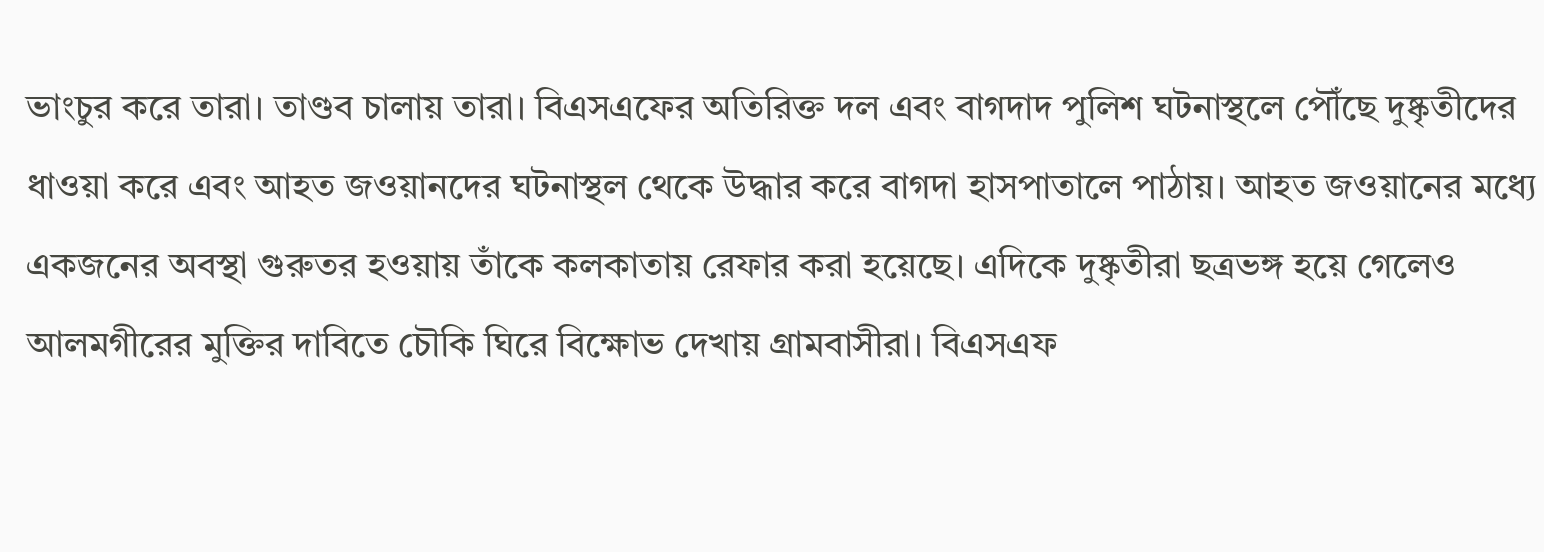ভাংচুর করে তারা। তাণ্ডব চালায় তারা। বিএসএফের অতিরিক্ত দল এবং বাগদাদ পুলিশ ঘটনাস্থলে পৌঁছে দুষ্কৃতীদের ধাওয়া করে এবং আহত জওয়ানদের ঘটনাস্থল থেকে উদ্ধার করে বাগদা হাসপাতালে পাঠায়। আহত জওয়ানের মধ্যে একজনের অবস্থা গুরুতর হওয়ায় তাঁকে কলকাতায় রেফার করা হয়েছে। এদিকে দুষ্কৃতীরা ছত্রভঙ্গ হয়ে গেলেও আলমগীরের মুক্তির দাবিতে চৌকি ঘিরে বিক্ষোভ দেখায় গ্রামবাসীরা। বিএসএফ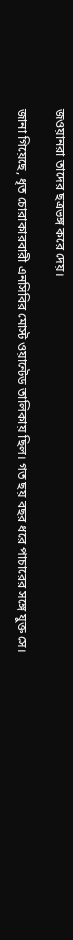জওয়ানরা তাদের ছত্রভঙ্গ করে দেয়।

জানা গিয়েছে, ধৃত চোরাকারবারী এনসিবির মোস্ট ওয়ান্টেড তালিকায় ছিল। গত ছয় বছর ধরে পাচারের সঙ্গে যুক্ত সে।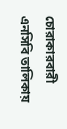চোরাকারবারী এনসিবি তালিকায়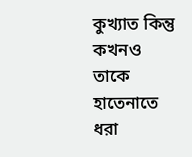কুখ্যাত কিন্তু কখনও তাকে হাতেনাতে ধরা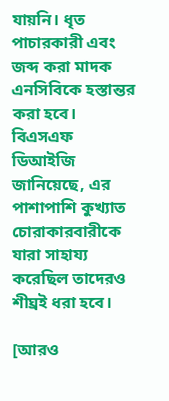যায়নি। ধৃত পাচারকারী এবং জব্দ করা মাদক এনসিবিকে হস্তান্তর করা হবে। বিএসএফ ডিআইজি জানিয়েছে, এর পাশাপাশি কুখ্যাত চোরাকারবারীকে যারা সাহায্য করেছিল তাদেরও শীঘ্রই ধরা হবে।

[আরও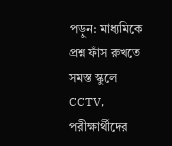পড়ুন: মাধ্যমিকে প্রশ্ন ফাঁস রুখতে সমস্ত স্কুলে CCTV, পরীক্ষার্থীদের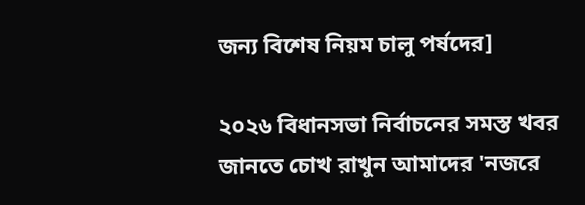জন্য বিশেষ নিয়ম চালু পর্ষদের]

২০২৬ বিধানসভা নির্বাচনের সমস্ত খবর জানতে চোখ রাখুন আমাদের 'নজরে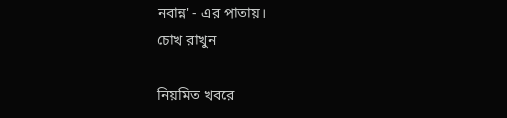নবান্ন' - এর পাতায়।
চোখ রাখুন

নিয়মিত খবরে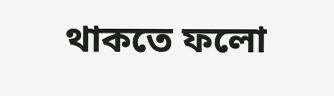থাকতে ফলো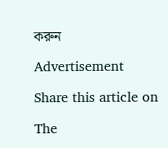করুন

Advertisement

Share this article on

The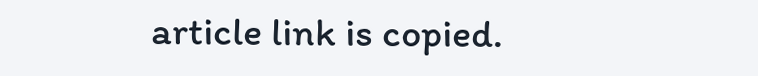article link is copied.